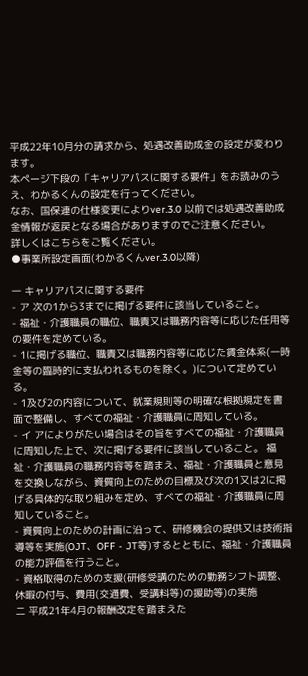平成22年10月分の請求から、処遇改善助成金の設定が変わります。
本ページ下段の「キャリアパスに関する要件」をお読みのうえ、わかるくんの設定を行ってください。
なお、国保連の仕様変更によりver.3.0 以前では処遇改善助成金情報が返戻となる場合がありますのでご注意ください。
詳しくはこちらをご覧ください。
●事業所設定画面(わかるくんver.3.0以降)

一 キャリアパスに関する要件
- ア 次の1から3までに掲げる要件に該当していること。
- 福祉・介護職員の職位、職責又は職務内容等に応じた任用等の要件を定めている。
- 1に掲げる職位、職責又は職務内容等に応じた賃金体系(一時金等の臨時的に支払われるものを除く。)について定めている。
- 1及び2の内容について、就業規則等の明確な根拠規定を書面で整備し、すべての福祉・介護職員に周知している。
- イ アによりがたい場合はその旨をすべての福祉・介護職員に周知した上で、次に掲げる要件に該当していること。 福祉・介護職員の職務内容等を踏まえ、福祉・介護職員と意見を交換しながら、資質向上のための目標及び次の1又は2に掲げる具体的な取り組みを定め、すべての福祉・介護職員に周知していること。
- 資質向上のための計画に沿って、研修機会の提供又は技術指導等を実施(OJT、OFF ‐ JT等)するとともに、福祉・介護職員の能力評価を行うこと。
- 資格取得のための支援(研修受講のための勤務シフト調整、休暇の付与、費用(交通費、受講料等)の援助等)の実施
二 平成21年4月の報酬改定を踏まえた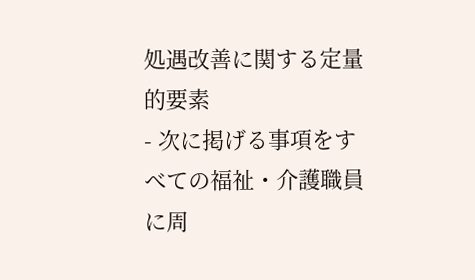処遇改善に関する定量的要素
- 次に掲げる事項をすべての福祉・介護職員に周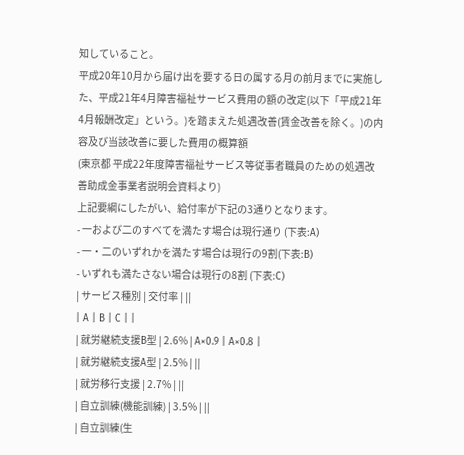知していること。
平成20年10月から届け出を要する日の属する月の前月までに実施した、平成21年4月障害福祉サービス費用の額の改定(以下「平成21年4月報酬改定」という。)を踏まえた処遇改善(賃金改善を除く。)の内容及び当該改善に要した費用の概算額
(東京都 平成22年度障害福祉サービス等従事者職員のための処遇改善助成金事業者説明会資料より)
上記要綱にしたがい、給付率が下記の3通りとなります。
- 一および二のすべてを満たす場合は現行通り (下表:A)
- 一・二のいずれかを満たす場合は現行の9割(下表:B)
- いずれも満たさない場合は現行の8割 (下表:C)
| サービス種別 | 交付率 | ||
| A | B | C | |
| 就労継続支援B型 | 2.6% | A×0.9 | A×0.8 |
| 就労継続支援A型 | 2.5% | ||
| 就労移行支援 | 2.7% | ||
| 自立訓練(機能訓練) | 3.5% | ||
| 自立訓練(生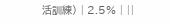活訓練) | 2.5% | ||